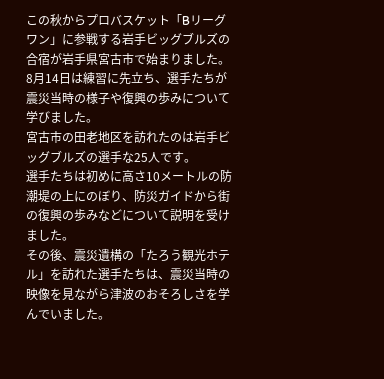この秋からプロバスケット「Bリーグワン」に参戦する岩手ビッグブルズの合宿が岩手県宮古市で始まりました。
8月14日は練習に先立ち、選手たちが震災当時の様子や復興の歩みについて学びました。
宮古市の田老地区を訪れたのは岩手ビッグブルズの選手な25人です。
選手たちは初めに高さ10メートルの防潮堤の上にのぼり、防災ガイドから街の復興の歩みなどについて説明を受けました。
その後、震災遺構の「たろう観光ホテル」を訪れた選手たちは、震災当時の映像を見ながら津波のおそろしさを学んでいました。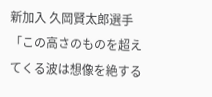新加入 久岡賢太郎選手
「この高さのものを超えてくる波は想像を絶する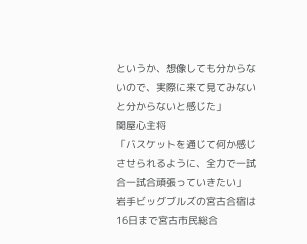というか、想像しても分からないので、実際に来て見てみないと分からないと感じた」
関屋心主将
「バスケットを通じて何か感じさせられるように、全力で一試合一試合頑張っていきたい」
岩手ビッグブルズの宮古合宿は16日まで宮古市民総合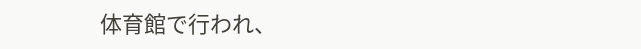体育館で行われ、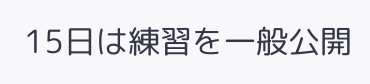15日は練習を一般公開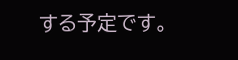する予定です。